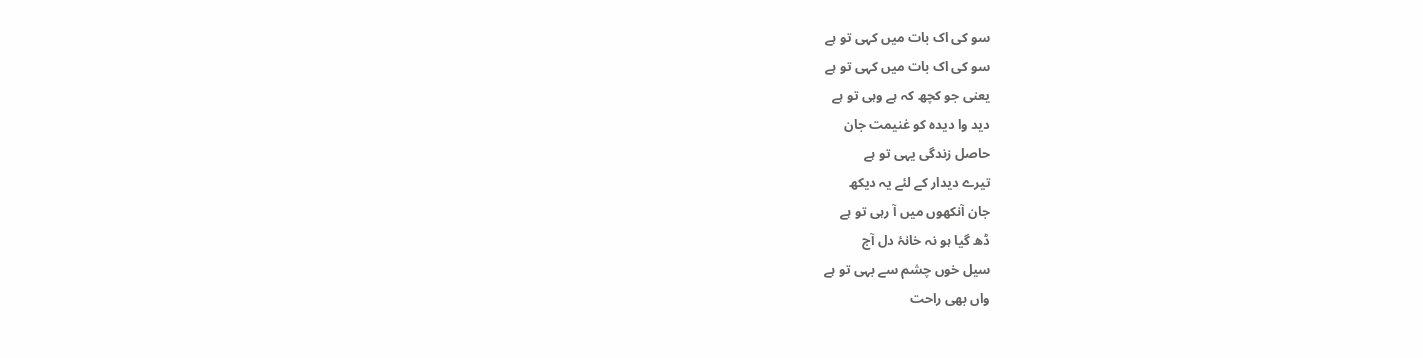سو کی اک بات میں کہی تو ہے
سو کی اک بات میں کہی تو ہے
یعنی جو کچھ کہ ہے وہی تو ہے
دید وا دیدہ کو غنیمت جان
حاصل زندگی یہی تو ہے
تیرے دیدار کے لئے یہ دیکھ
جان آنکھوں میں آ رہی تو ہے
ڈھ گیا ہو نہ خانۂ دل آج
سیل خوں چشم سے بہی تو ہے
واں بھی راحت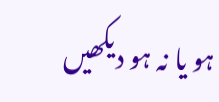ہو یا نہ ہو دیکھیں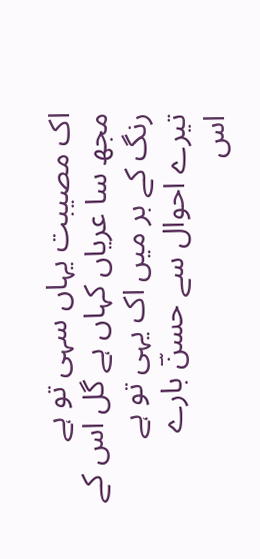اک مصیبت یہاں سہی تو ہے
مجھ سا عریاں کہاں ہے گل اس کے
رنگ کے بر میں اک یہی تو ہے
تیرے احوال سے حسنؔ بارے
اس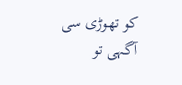کو تھوڑی سی آگہی تو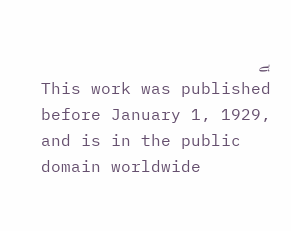ہے
This work was published before January 1, 1929, and is in the public domain worldwide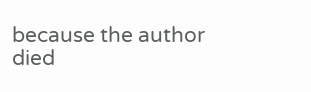because the author died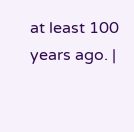at least 100 years ago. |